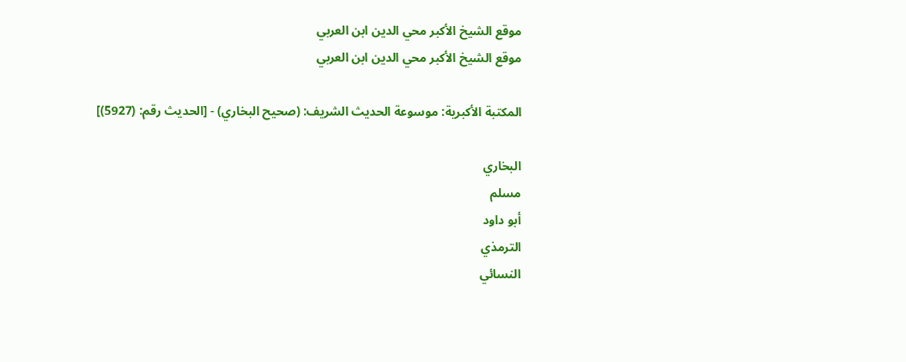موقع الشيخ الأكبر محي الدين ابن العربي
موقع الشيخ الأكبر محي الدين ابن العربي

المكتبة الأكبرية: موسوعة الحديث الشريف: (صحيح البخاري) - [الحديث رقم: (5927)]

البخاري
مسلم
أبو داود
الترمذي
النسائي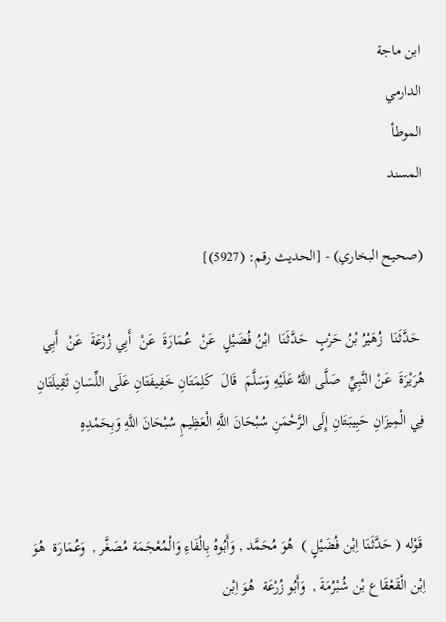ابن ماجة
الدارمي
الموطأ
المسند

(صحيح البخاري) - [الحديث رقم: (5927)]

 حَدَّثَنَا  زُهَيْرُ بْنُ حَرْبٍ  حَدَّثَنَا  ابْنُ فُضَيْلٍ  عَنْ  عُمَارَةَ  عَنْ  أَبِي زُرْعَةَ  عَنْ  أَبِي هُرَيْرَةَ  عَنْ النَّبِيِّ  صَلَّى اللَّهُ عَلَيْهِ وَسَلَّمَ  قَالَ  كَلِمَتَانِ خَفِيفَتَانِ عَلَى اللِّسَانِ ثَقِيلَتَانِ فِي الْمِيزَانِ حَبِيبَتَانِ إِلَى الرَّحْمَنِ سُبْحَانَ اللَّهِ الْعَظِيمِ سُبْحَانَ اللَّهِ وَبِحَمْدِهِ


 قَوْله ( حَدَّثَنَا اِبْن فُضَيْلٍ )  هُوَ مُحَمَّد , وَأَبُوهُ بِالْفَاءِ وَالْمُعْجَمَة مُصَغَّر ,  وَعُمَارَة  هُوَ اِبْن الْقَعْقَاع بْن شُبْرُمَةَ ,  وَأَبُو زُرْعَة  هُوَ اِبْن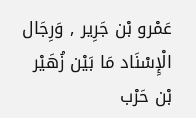عَمْرو بْن جَرِير , وَرِجَال الْإِسْنَاد مَا بَيْن زُهَيْر بْن حَرْب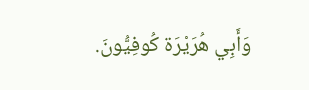وَأَبِي هُرَيْرَة كُوفِيُّونَ.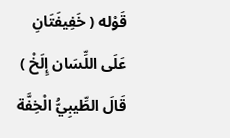قَوْله ( خَفِيفَتَانِ عَلَى اللِّسَان إِلَخْ )  قَالَ الطِّيبِيُّ الْخِفَّة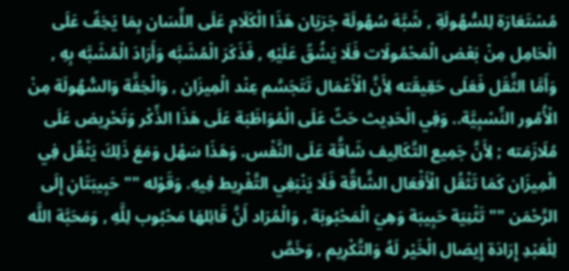مُسْتَعَارَة لِلسُّهُولَةِ , شَبَّهَ سُهُولَة جَرَيَان هَذَا الْكَلَام عَلَى اللِّسَان بِمَا يَخِفّ عَلَى الْحَامِل مِنْ بَعْض الْمَحْمُولَات فَلَا يَشُقّ عَلَيْهِ , فَذَكَرَ الْمُشَبَّه وَأَرَادَ الْمُشَبَّه بِهِ , وَأَمَّا الثِّقَل فَعَلَى حَقِيقَته لِأَنَّ الْأَعْمَال تَتَجَسَّم عِنْد الْمِيزَان , وَالْخِفَّة وَالسُّهُولَة مِنْ الْأُمُور النِّسْبِيَّة.. وَفِي الْحَدِيث حَثّ عَلَى الْمُوَاظَبَة عَلَى هَذَا الذِّكْر وَتَحْرِيض عَلَى مُلَازَمَته ; لِأَنَّ جَمِيع التَّكَالِيف شَاقَّة عَلَى النَّفْس. وَهَذَا سَهْل وَمَعَ ذَلِكَ يَثْقُل فِي الْمِيزَان كَمَا تَثْقُل الْأَفْعَال الشَّاقَّة فَلَا يَنْبَغِي التَّفْرِيط فِيهِ. وَقَوْله "" حَبِيبَتَانِ إِلَى الرَّحْمَن "" تَثْنِيَة حَبِيبَة وَهِيَ الْمَحْبُوبَة , وَالْمُرَاد أَنَّ قَائِلهَا مَحْبُوب لِلَّهِ , وَمَحَبَّة اللَّه لِلْعَبْدِ إِرَادَة إِيصَال الْخَيْر لَهُ وَالتَّكْرِيم , وَخَصَّ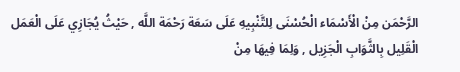الرَّحْمَن مِنْ الْأَسْمَاء الْحُسْنَى لِلتَّنْبِيهِ عَلَى سَعَة رَحْمَة اللَّه , حَيْثُ يُجَازِي عَلَى الْعَمَل الْقَلِيل بِالثَّوَابِ الْجَزِيل , وَلِمَا فِيهَا مِنْ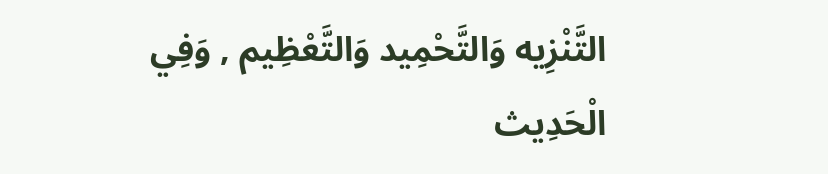التَّنْزِيه وَالتَّحْمِيد وَالتَّعْظِيم , وَفِي الْحَدِيث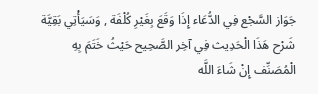جَوَاز السَّجْع فِي الدُّعَاء إِذَا وَقَعَ بِغَيْرِ كُلْفَة , وَسَيَأْتِي بَقِيَّة شَرْح هَذَا الْحَدِيث فِي آخِر الصَّحِيح حَيْثُ خَتَمَ بِهِ الْمُصَنِّف إِنْ شَاءَ اللَّه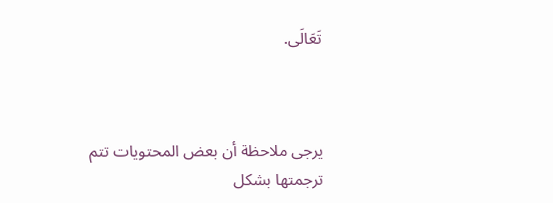تَعَالَى.



يرجى ملاحظة أن بعض المحتويات تتم ترجمتها بشكل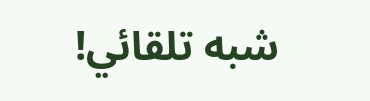شبه تلقائي!